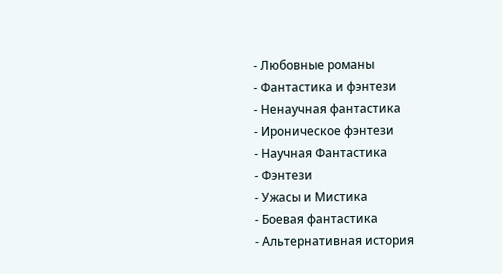- Любовные романы
- Фантастика и фэнтези
- Ненаучная фантастика
- Ироническое фэнтези
- Научная Фантастика
- Фэнтези
- Ужасы и Мистика
- Боевая фантастика
- Альтернативная история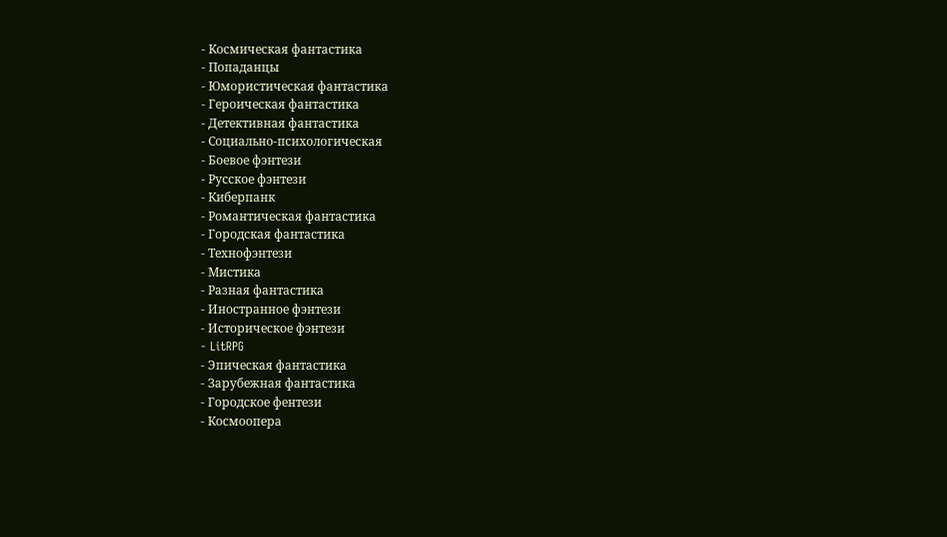- Космическая фантастика
- Попаданцы
- Юмористическая фантастика
- Героическая фантастика
- Детективная фантастика
- Социально-психологическая
- Боевое фэнтези
- Русское фэнтези
- Киберпанк
- Романтическая фантастика
- Городская фантастика
- Технофэнтези
- Мистика
- Разная фантастика
- Иностранное фэнтези
- Историческое фэнтези
- LitRPG
- Эпическая фантастика
- Зарубежная фантастика
- Городское фентези
- Космоопера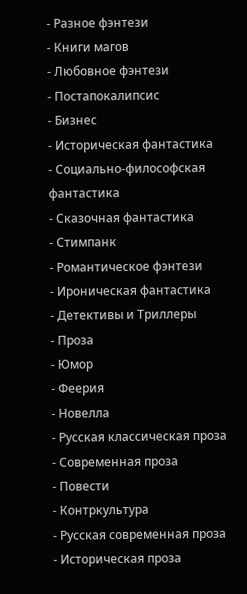- Разное фэнтези
- Книги магов
- Любовное фэнтези
- Постапокалипсис
- Бизнес
- Историческая фантастика
- Социально-философская фантастика
- Сказочная фантастика
- Стимпанк
- Романтическое фэнтези
- Ироническая фантастика
- Детективы и Триллеры
- Проза
- Юмор
- Феерия
- Новелла
- Русская классическая проза
- Современная проза
- Повести
- Контркультура
- Русская современная проза
- Историческая проза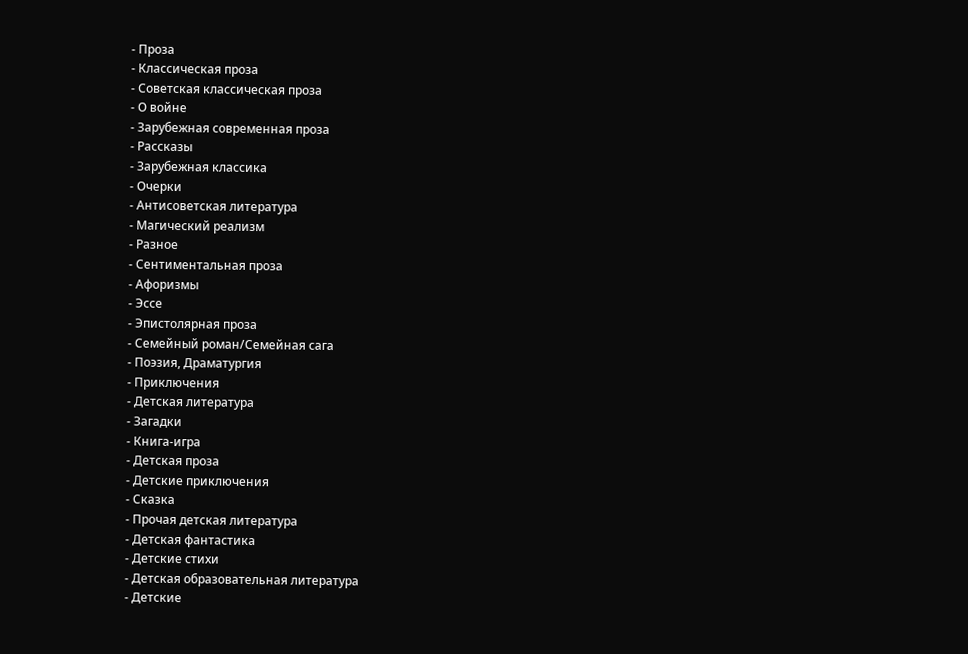- Проза
- Классическая проза
- Советская классическая проза
- О войне
- Зарубежная современная проза
- Рассказы
- Зарубежная классика
- Очерки
- Антисоветская литература
- Магический реализм
- Разное
- Сентиментальная проза
- Афоризмы
- Эссе
- Эпистолярная проза
- Семейный роман/Семейная сага
- Поэзия, Драматургия
- Приключения
- Детская литература
- Загадки
- Книга-игра
- Детская проза
- Детские приключения
- Сказка
- Прочая детская литература
- Детская фантастика
- Детские стихи
- Детская образовательная литература
- Детские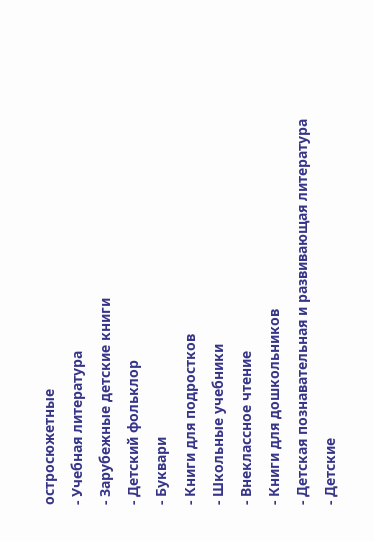остросюжетные
- Учебная литература
- Зарубежные детские книги
- Детский фольклор
- Буквари
- Книги для подростков
- Школьные учебники
- Внеклассное чтение
- Книги для дошкольников
- Детская познавательная и развивающая литература
- Детские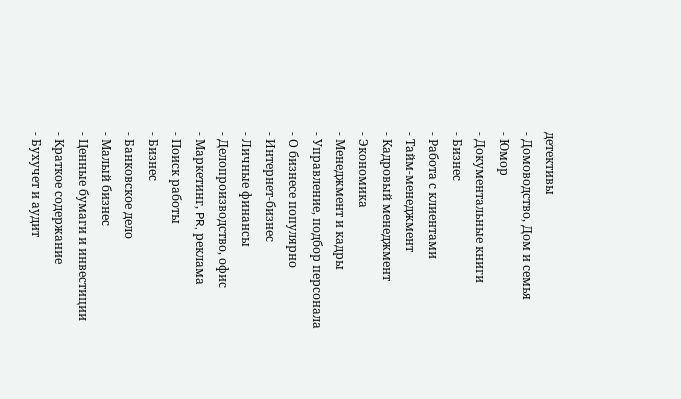детективы
- Домоводство, Дом и семья
- Юмор
- Документальные книги
- Бизнес
- Работа с клиентами
- Тайм-менеджмент
- Кадровый менеджмент
- Экономика
- Менеджмент и кадры
- Управление, подбор персонала
- О бизнесе популярно
- Интернет-бизнес
- Личные финансы
- Делопроизводство, офис
- Маркетинг, PR, реклама
- Поиск работы
- Бизнес
- Банковское дело
- Малый бизнес
- Ценные бумаги и инвестиции
- Краткое содержание
- Бухучет и аудит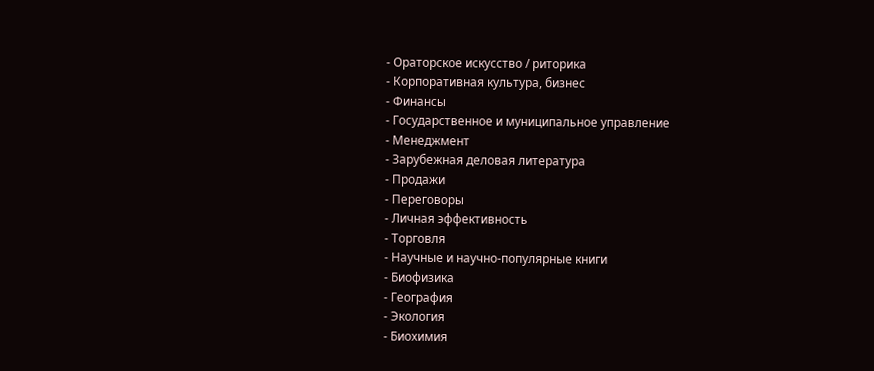- Ораторское искусство / риторика
- Корпоративная культура, бизнес
- Финансы
- Государственное и муниципальное управление
- Менеджмент
- Зарубежная деловая литература
- Продажи
- Переговоры
- Личная эффективность
- Торговля
- Научные и научно-популярные книги
- Биофизика
- География
- Экология
- Биохимия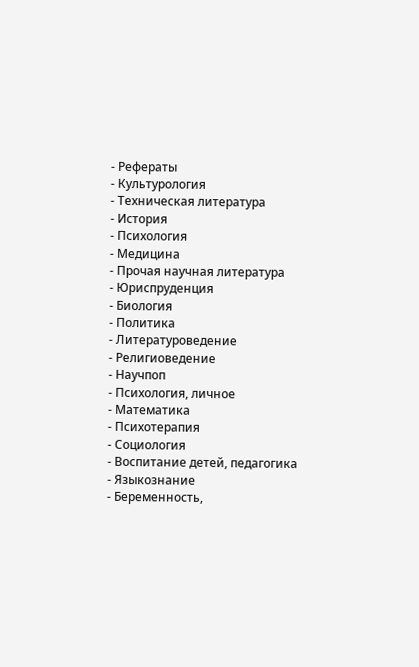- Рефераты
- Культурология
- Техническая литература
- История
- Психология
- Медицина
- Прочая научная литература
- Юриспруденция
- Биология
- Политика
- Литературоведение
- Религиоведение
- Научпоп
- Психология, личное
- Математика
- Психотерапия
- Социология
- Воспитание детей, педагогика
- Языкознание
- Беременность,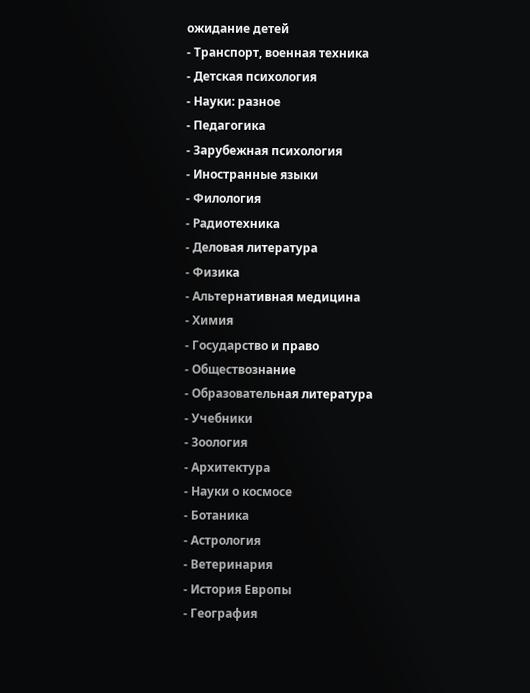ожидание детей
- Транспорт, военная техника
- Детская психология
- Науки: разное
- Педагогика
- Зарубежная психология
- Иностранные языки
- Филология
- Радиотехника
- Деловая литература
- Физика
- Альтернативная медицина
- Химия
- Государство и право
- Обществознание
- Образовательная литература
- Учебники
- Зоология
- Архитектура
- Науки о космосе
- Ботаника
- Астрология
- Ветеринария
- История Европы
- География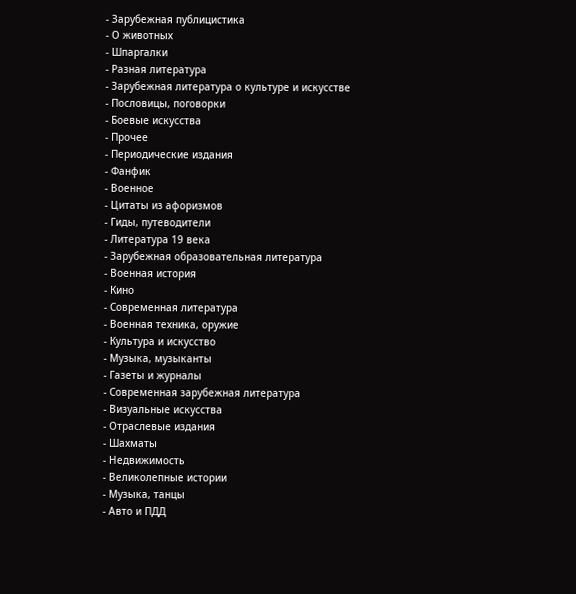- Зарубежная публицистика
- О животных
- Шпаргалки
- Разная литература
- Зарубежная литература о культуре и искусстве
- Пословицы, поговорки
- Боевые искусства
- Прочее
- Периодические издания
- Фанфик
- Военное
- Цитаты из афоризмов
- Гиды, путеводители
- Литература 19 века
- Зарубежная образовательная литература
- Военная история
- Кино
- Современная литература
- Военная техника, оружие
- Культура и искусство
- Музыка, музыканты
- Газеты и журналы
- Современная зарубежная литература
- Визуальные искусства
- Отраслевые издания
- Шахматы
- Недвижимость
- Великолепные истории
- Музыка, танцы
- Авто и ПДД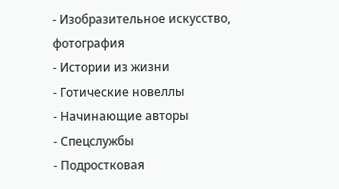- Изобразительное искусство, фотография
- Истории из жизни
- Готические новеллы
- Начинающие авторы
- Спецслужбы
- Подростковая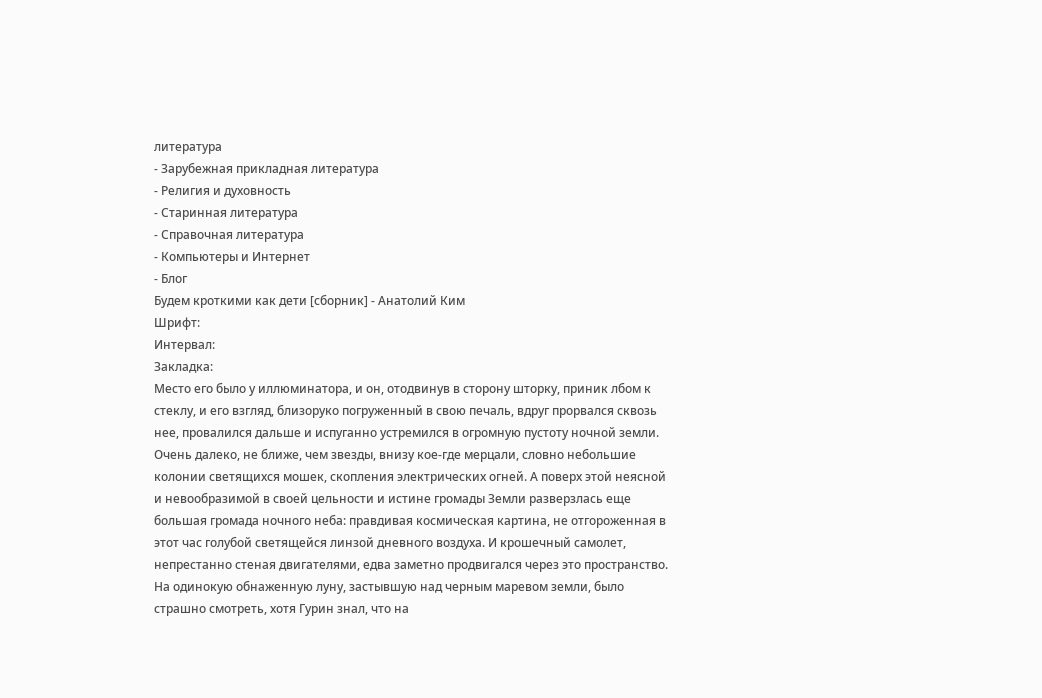литература
- Зарубежная прикладная литература
- Религия и духовность
- Старинная литература
- Справочная литература
- Компьютеры и Интернет
- Блог
Будем кроткими как дети [сборник] - Анатолий Ким
Шрифт:
Интервал:
Закладка:
Место его было у иллюминатора, и он, отодвинув в сторону шторку, приник лбом к стеклу, и его взгляд, близоруко погруженный в свою печаль, вдруг прорвался сквозь нее, провалился дальше и испуганно устремился в огромную пустоту ночной земли. Очень далеко, не ближе, чем звезды, внизу кое-где мерцали, словно небольшие колонии светящихся мошек, скопления электрических огней. А поверх этой неясной и невообразимой в своей цельности и истине громады Земли разверзлась еще большая громада ночного неба: правдивая космическая картина, не отгороженная в этот час голубой светящейся линзой дневного воздуха. И крошечный самолет, непрестанно стеная двигателями, едва заметно продвигался через это пространство.
На одинокую обнаженную луну, застывшую над черным маревом земли, было страшно смотреть, хотя Гурин знал, что на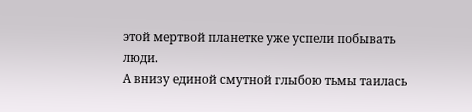этой мертвой планетке уже успели побывать люди.
А внизу единой смутной глыбою тьмы таилась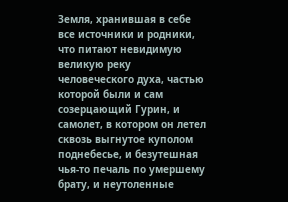Земля, хранившая в себе все источники и родники, что питают невидимую великую реку человеческого духа, частью которой были и сам созерцающий Гурин, и самолет, в котором он летел сквозь выгнутое куполом поднебесье, и безутешная чья-то печаль по умершему брату, и неутоленные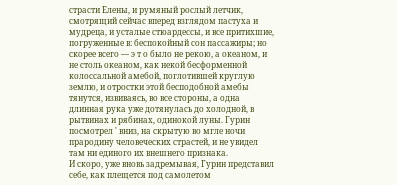страсти Елены, и румяный рослый летчик, смотрящий сейчас вперед взглядом пастуха и мудреца, и усталые стюардессы, и все притихшие, погруженные в: беспокойный сон пассажиры; но скорее всего — э т о было не рекою, а океаном, и не столь океаном, как некой бесформенной колоссальной амебой, поглотившей круглую землю, и отростки этой бесподобной амебы тянутся, извиваясь, во все стороны, а одна длинная рука уже дотянулась до холодной, в рытвинах и рябинах, одинокой луны. Гурин посмотрел ' вниз, на скрытую во мгле ночи прародину человеческих страстей, и не увидел там ни единого их внешнего признака.
И скоро, уже вновь задремывая, Гурин представил себе, как плещется под самолетом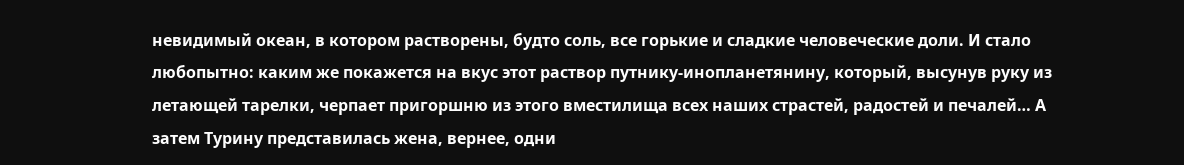невидимый океан, в котором растворены, будто соль, все горькие и сладкие человеческие доли. И стало любопытно: каким же покажется на вкус этот раствор путнику-инопланетянину, который, высунув руку из летающей тарелки, черпает пригоршню из этого вместилища всех наших страстей, радостей и печалей… А затем Турину представилась жена, вернее, одни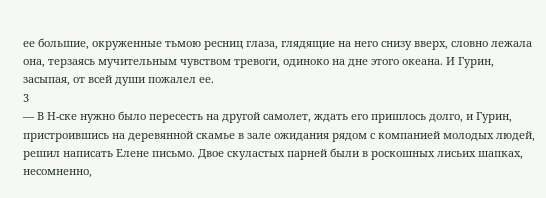ее большие, окруженные тьмою ресниц глаза, глядящие на него снизу вверх, словно лежала она, терзаясь мучительным чувством тревоги, одиноко на дне этого океана. И Гурин, засыпая, от всей души пожалел ее.
3
— В Н-ске нужно было пересесть на другой самолет, ждать его пришлось долго, и Гурин, пристроившись на деревянной скамье в зале ожидания рядом с компанией молодых людей, решил написать Елене письмо. Двое скуластых парней были в роскошных лисьих шапках, несомненно,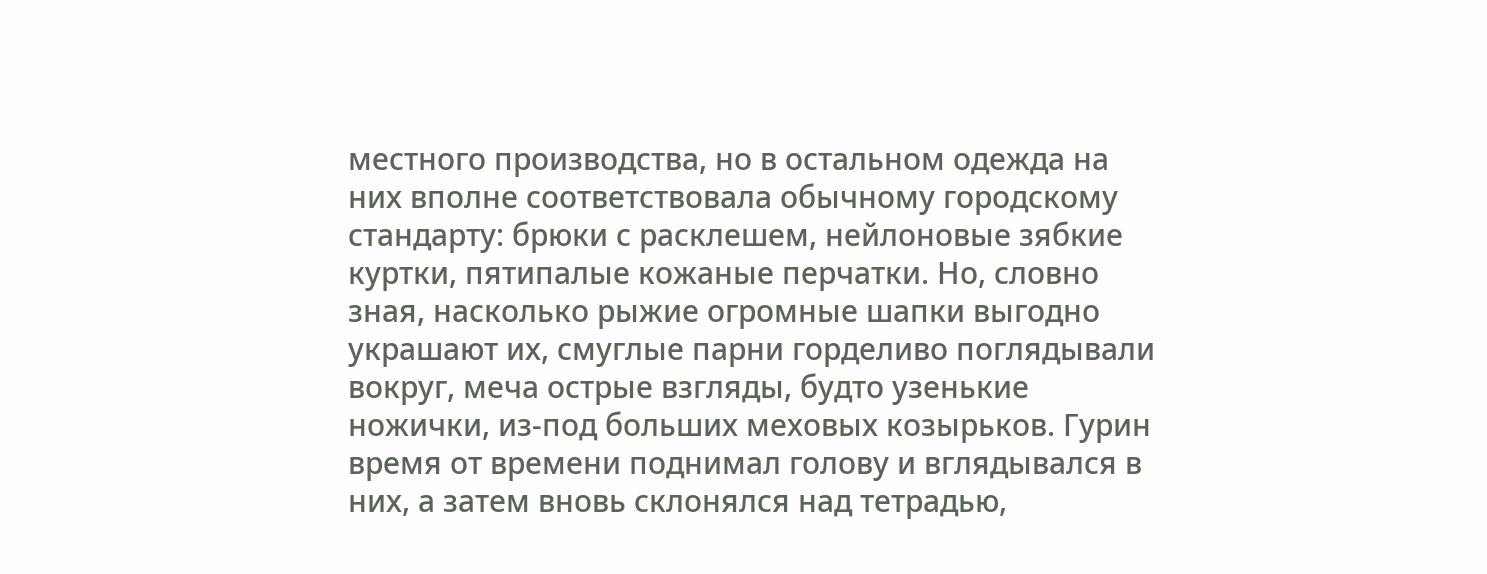местного производства, но в остальном одежда на них вполне соответствовала обычному городскому стандарту: брюки с расклешем, нейлоновые зябкие куртки, пятипалые кожаные перчатки. Но, словно зная, насколько рыжие огромные шапки выгодно украшают их, смуглые парни горделиво поглядывали вокруг, меча острые взгляды, будто узенькие ножички, из-под больших меховых козырьков. Гурин время от времени поднимал голову и вглядывался в них, а затем вновь склонялся над тетрадью,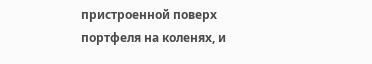пристроенной поверх портфеля на коленях, и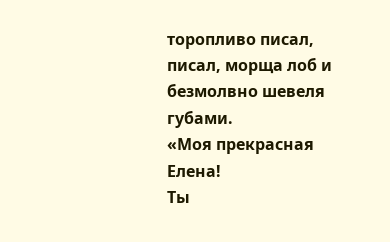торопливо писал, писал, морща лоб и безмолвно шевеля губами.
«Моя прекрасная Елена!
Ты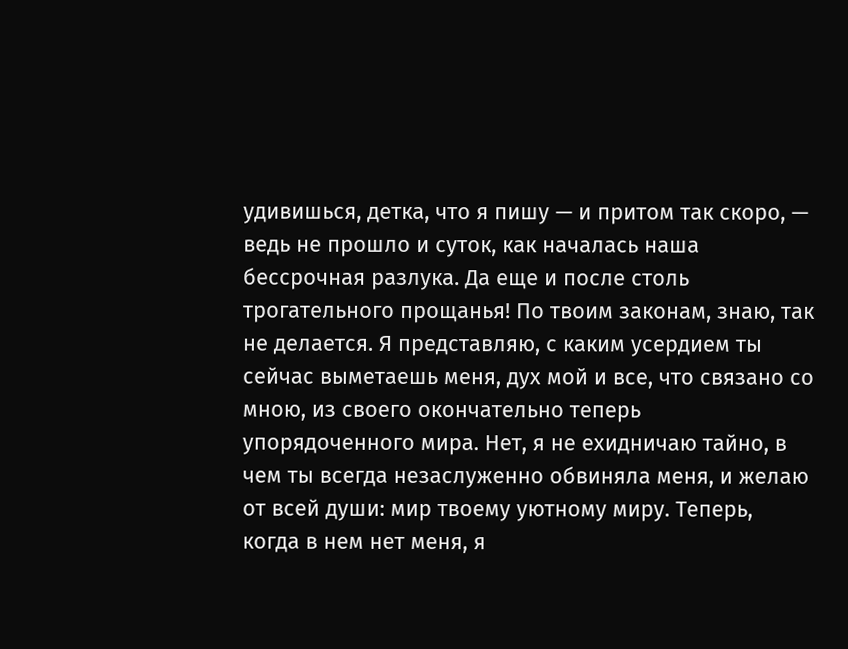удивишься, детка, что я пишу — и притом так скоро, — ведь не прошло и суток, как началась наша бессрочная разлука. Да еще и после столь трогательного прощанья! По твоим законам, знаю, так не делается. Я представляю, с каким усердием ты сейчас выметаешь меня, дух мой и все, что связано со мною, из своего окончательно теперь упорядоченного мира. Нет, я не ехидничаю тайно, в чем ты всегда незаслуженно обвиняла меня, и желаю от всей души: мир твоему уютному миру. Теперь, когда в нем нет меня, я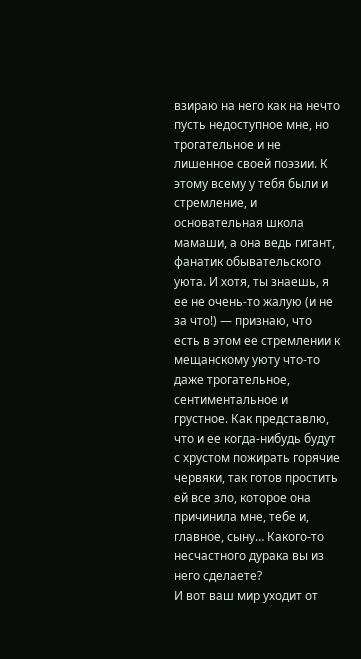взираю на него как на нечто пусть недоступное мне, но трогательное и не лишенное своей поэзии. К этому всему у тебя были и стремление, и основательная школа мамаши, а она ведь гигант, фанатик обывательского уюта. И хотя, ты знаешь, я ее не очень-то жалую (и не за что!) — признаю, что есть в этом ее стремлении к мещанскому уюту что-то даже трогательное, сентиментальное и грустное. Как представлю, что и ее когда-нибудь будут с хрустом пожирать горячие червяки, так готов простить ей все зло, которое она причинила мне, тебе и, главное, сыну… Какого-то несчастного дурака вы из него сделаете?
И вот ваш мир уходит от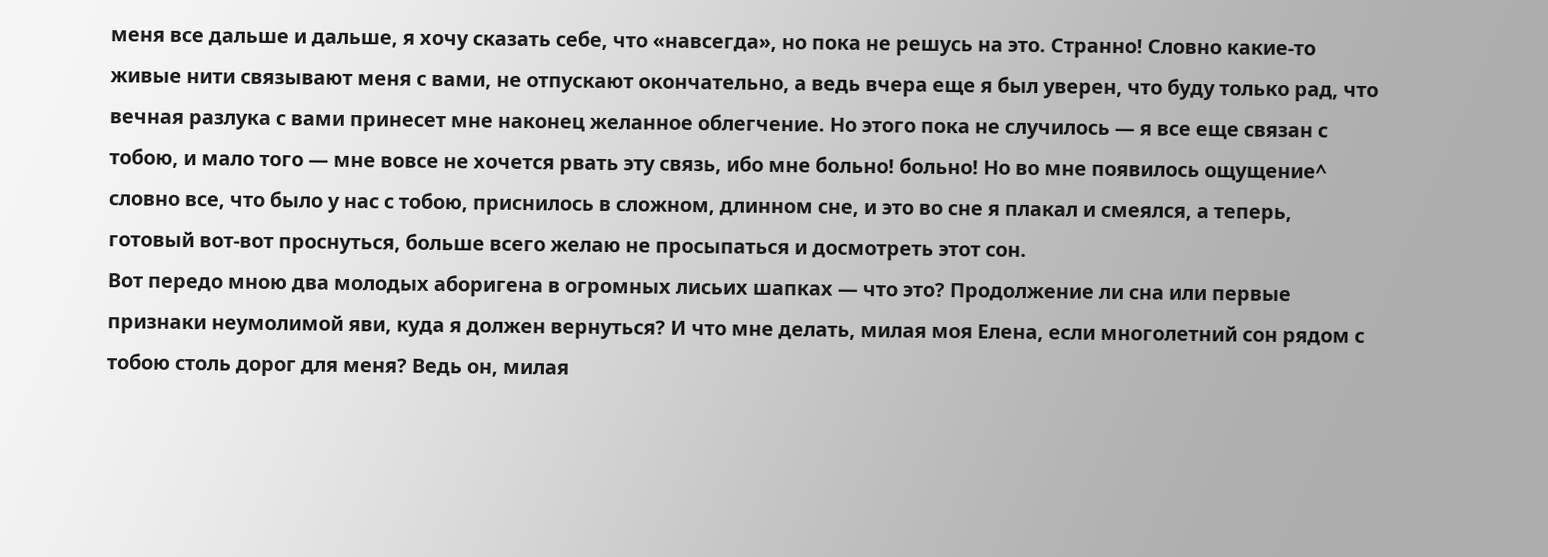меня все дальше и дальше, я хочу сказать себе, что «навсегда», но пока не решусь на это. Странно! Словно какие-то живые нити связывают меня с вами, не отпускают окончательно, а ведь вчера еще я был уверен, что буду только рад, что вечная разлука с вами принесет мне наконец желанное облегчение. Но этого пока не случилось — я все еще связан с тобою, и мало того — мне вовсе не хочется рвать эту связь, ибо мне больно! больно! Но во мне появилось ощущение^ словно все, что было у нас с тобою, приснилось в сложном, длинном сне, и это во сне я плакал и смеялся, а теперь, готовый вот-вот проснуться, больше всего желаю не просыпаться и досмотреть этот сон.
Вот передо мною два молодых аборигена в огромных лисьих шапках — что это? Продолжение ли сна или первые признаки неумолимой яви, куда я должен вернуться? И что мне делать, милая моя Елена, если многолетний сон рядом с тобою столь дорог для меня? Ведь он, милая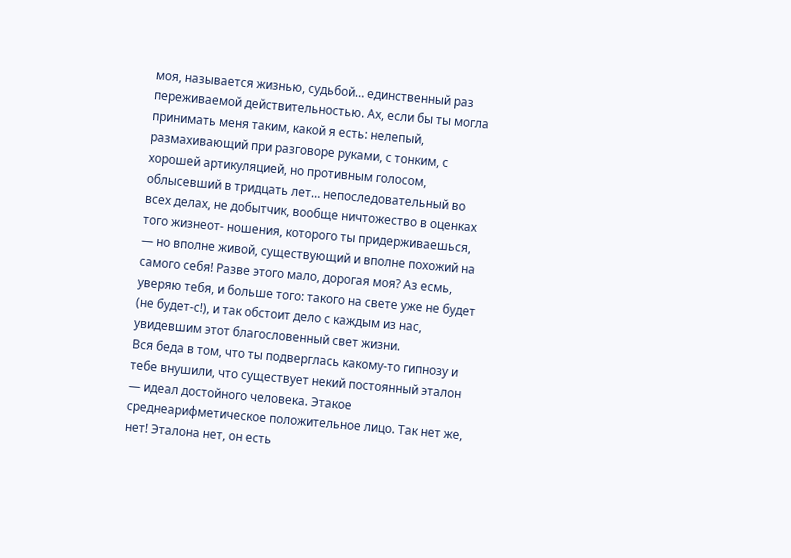моя, называется жизнью, судьбой… единственный раз переживаемой действительностью. Ах, если бы ты могла принимать меня таким, какой я есть: нелепый, размахивающий при разговоре руками, с тонким, с хорошей артикуляцией, но противным голосом, облысевший в тридцать лет… непоследовательный во всех делах, не добытчик, вообще ничтожество в оценках того жизнеот- ношения, которого ты придерживаешься, — но вполне живой, существующий и вполне похожий на самого себя! Разве этого мало, дорогая моя? Аз есмь, уверяю тебя, и больше того: такого на свете уже не будет (не будет-с!), и так обстоит дело с каждым из нас, увидевшим этот благословенный свет жизни.
Вся беда в том, что ты подверглась какому-то гипнозу и тебе внушили, что существует некий постоянный эталон — идеал достойного человека. Этакое среднеарифметическое положительное лицо. Так нет же, нет! Эталона нет, он есть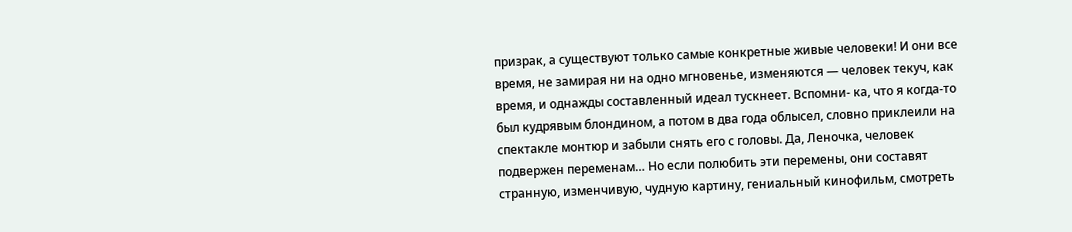призрак, а существуют только самые конкретные живые человеки! И они все время, не замирая ни на одно мгновенье, изменяются — человек текуч, как время, и однажды составленный идеал тускнеет. Вспомни- ка, что я когда-то был кудрявым блондином, а потом в два года облысел, словно приклеили на спектакле монтюр и забыли снять его с головы. Да, Леночка, человек подвержен переменам… Но если полюбить эти перемены, они составят странную, изменчивую, чудную картину, гениальный кинофильм, смотреть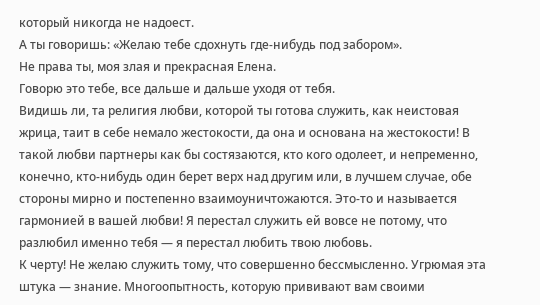который никогда не надоест.
А ты говоришь: «Желаю тебе сдохнуть где-нибудь под забором».
Не права ты, моя злая и прекрасная Елена.
Говорю это тебе, все дальше и дальше уходя от тебя.
Видишь ли, та религия любви, которой ты готова служить, как неистовая жрица, таит в себе немало жестокости, да она и основана на жестокости! В такой любви партнеры как бы состязаются, кто кого одолеет, и непременно, конечно, кто-нибудь один берет верх над другим или, в лучшем случае, обе стороны мирно и постепенно взаимоуничтожаются. Это-то и называется гармонией в вашей любви! Я перестал служить ей вовсе не потому, что разлюбил именно тебя — я перестал любить твою любовь.
К черту! Не желаю служить тому, что совершенно бессмысленно. Угрюмая эта штука — знание. Многоопытность, которую прививают вам своими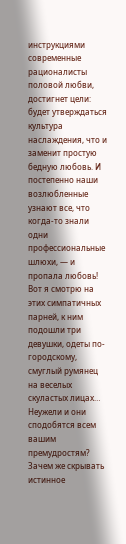инструкциями современные рационалисты половой любви, достигнет цели: будет утверждаться культура наслаждения, что и заменит простую бедную любовь. И постепенно наши возлюбленные узнают все, что когда-то знали одни профессиональные шлюхи, — и пропала любовь!
Вот я смотрю на этих симпатичных парней, к ним подошли три девушки, одеты по-городскому, смуглый румянец на веселых скуластых лицах… Неужели и они сподобятся всем вашим премудростям? Зачем же скрывать истинное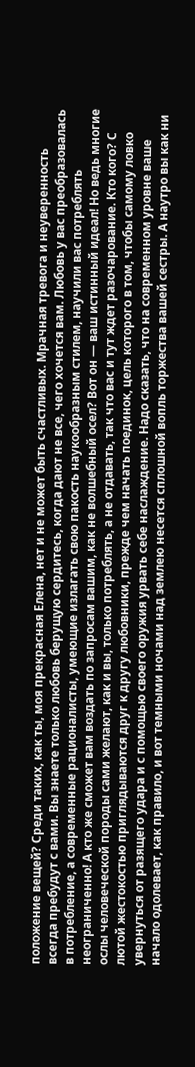положение вещей? Среди таких, как ты, моя прекрасная Елена, нет и не может быть счастливых. Мрачная тревога и неуверенность всегда пребудут с вами. Вы знаете только любовь берущую сердитесь, когда дают не все, чего хочется вам. Любовь у вас преобразовалась в потребление, а современные рационалисты, умеющие излагать свою пакость наукообразным стилем, научили вас потреблять неограниченно! А кто же сможет вам воздать по запросам вашим, как не волшебный осел? Вот он — ваш истинный идеал! Но ведь многие ослы человеческой породы сами желают, как и вы, только потреблять, а не отдавать, так что вас и тут ждет разочарование. Кто кого? С лютой жестокостью приглядываются друг к другу любовники, прежде чем начать поединок, цель которого в том, чтобы самому ловко увернуться от разящего удара и с помощью своего оружия урвать себе наслаждение. Надо сказать, что на современном уровне ваше начало одолевает, как правило, и вот темными ночами над землею несется сплошной вопль торжества вашей сестры. А наутро вы как ни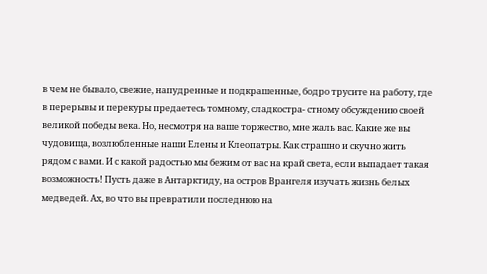в чем не бывало, свежие, напудренные и подкрашенные, бодро трусите на работу, где в перерывы и перекуры предаетесь томному, сладкостра- стному обсуждению своей великой победы века. Но, несмотря на ваше торжество, мне жаль вас. Какие же вы чудовища, возлюбленные наши Елены и Клеопатры. Как страшно и скучно жить рядом с вами. И с какой радостью мы бежим от вас на край света, если выпадает такая возможность! Пусть даже в Антарктиду, на остров Врангеля изучать жизнь белых медведей. Ах, во что вы превратили последнюю на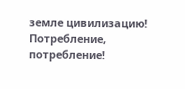земле цивилизацию! Потребление, потребление!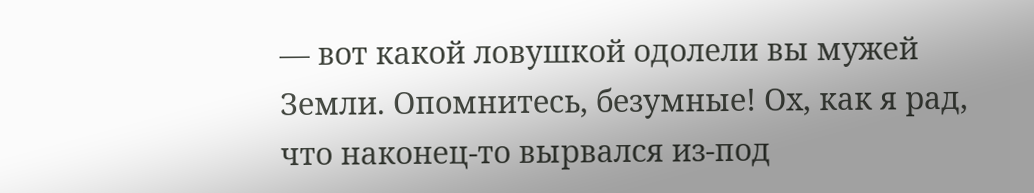— вот какой ловушкой одолели вы мужей Земли. Опомнитесь, безумные! Ох, как я рад, что наконец-то вырвался из-под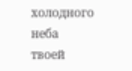холодного неба твоей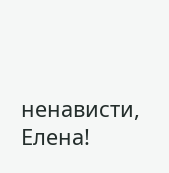ненависти, Елена!